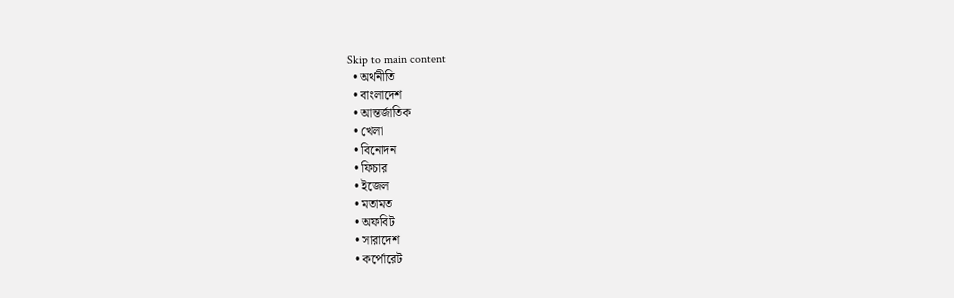Skip to main content
  • অর্থনীতি
  • বাংলাদেশ
  • আন্তর্জাতিক
  • খেলা
  • বিনোদন
  • ফিচার
  • ইজেল
  • মতামত
  • অফবিট
  • সারাদেশ
  • কর্পোরেট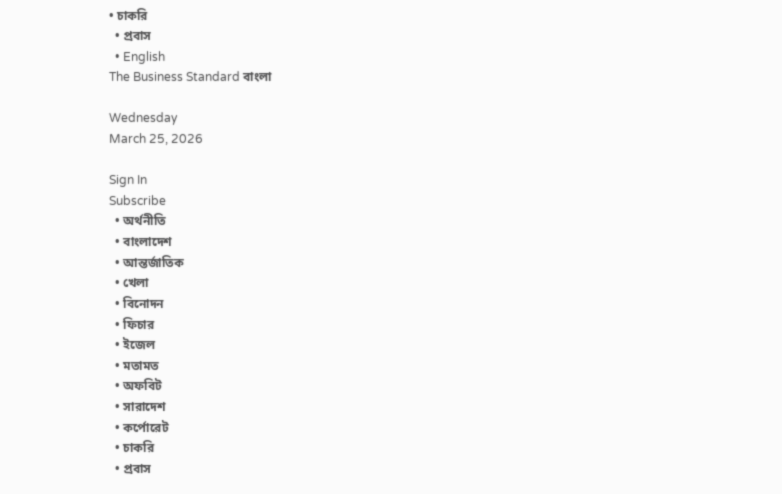• চাকরি
  • প্রবাস
  • English
The Business Standard বাংলা

Wednesday
March 25, 2026

Sign In
Subscribe
  • অর্থনীতি
  • বাংলাদেশ
  • আন্তর্জাতিক
  • খেলা
  • বিনোদন
  • ফিচার
  • ইজেল
  • মতামত
  • অফবিট
  • সারাদেশ
  • কর্পোরেট
  • চাকরি
  • প্রবাস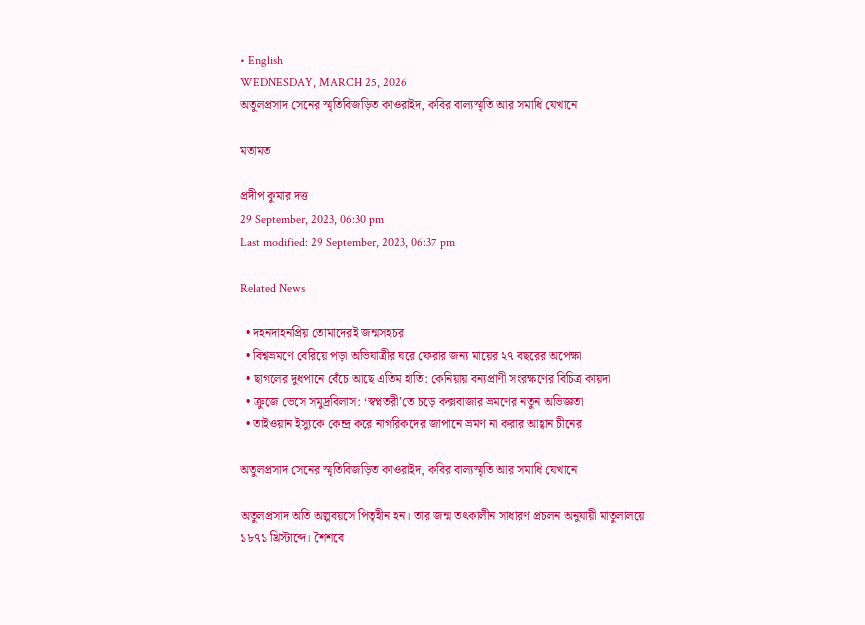• English
WEDNESDAY, MARCH 25, 2026
অতুলপ্রসাদ সেনের স্মৃতিবিজড়িত কাওরাইদ, কবির বাল্যস্মৃতি আর সমাধি যেখানে

মতামত

প্রদীপ কুমার দত্ত
29 September, 2023, 06:30 pm
Last modified: 29 September, 2023, 06:37 pm

Related News

  • দহনদাহনপ্রিয় তোমাদেরই জন্মসহচর
  • বিশ্বভ্রমণে বেরিয়ে পড়া অভিযাত্রীর ঘরে ফেরার জন্য মায়ের ২৭ বছরের অপেক্ষা
  • ছাগলের দুধপানে বেঁচে আছে এতিম হাতি: কেনিয়ায় বন্যপ্রাণী সংরক্ষণের বিচিত্র কায়দা
  • ক্রুজে ভেসে সমুদ্রবিলাস: ‘স্বপ্নতরী’তে চড়ে কক্সবাজার ভ্রমণের নতুন অভিজ্ঞতা
  • তাইওয়ান ইস্যুকে কেন্দ্র করে নাগরিকদের জাপানে ভ্রমণ না করার আহ্বান চীনের

অতুলপ্রসাদ সেনের স্মৃতিবিজড়িত কাওরাইদ, কবির বাল্যস্মৃতি আর সমাধি যেখানে

অতুলপ্রসাদ অতি অল্পবয়সে পিতৃহীন হন। তার জন্ম তৎকালীন সাধারণ প্রচলন অনুযায়ী মাতুলালয়ে ১৮৭১ খ্রিস্টাব্দে। শৈশবে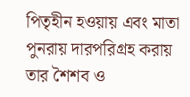পিতৃহীন হওয়ায় এবং মাতা পুনরায় দারপরিগ্রহ করায় তার শৈশব ও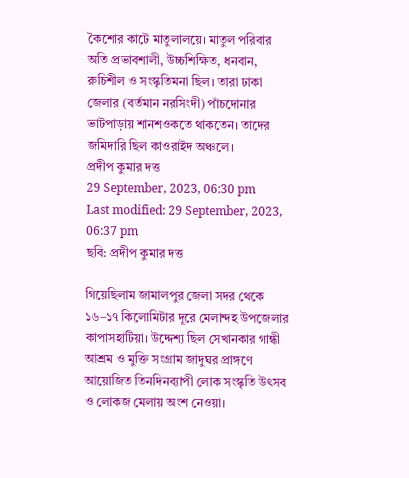কৈশোর কাটে মাতুলালয়ে। মাতুল পরিবার অতি প্রভাবশালী, উচ্চশিক্ষিত, ধনবান, রুচিশীল ও সংস্কৃতিমনা ছিল। তারা ঢাকা জেলার (বর্তমান নরসিংদী) পাঁচদোনার ভাটপাড়ায় শানশওকতে থাকতেন। তাদের জমিদারি ছিল কাওরাইদ অঞ্চলে।
প্রদীপ কুমার দত্ত
29 September, 2023, 06:30 pm
Last modified: 29 September, 2023, 06:37 pm
ছবি: প্রদীপ কুমার দত্ত

গিয়েছিলাম জামালপুর জেলা সদর থেকে ১৬–১৭ কিলোমিটার দূরে মেলান্দহ উপজেলার কাপাসহাটিয়া। উদ্দেশ্য ছিল সেখানকার গান্ধী আশ্রম ও মুক্তি সংগ্রাম জাদুঘর প্রাঙ্গণে আয়োজিত তিনদিনব্যাপী লোক সংস্কৃতি উৎসব ও লোকজ মেলায় অংশ নেওয়া।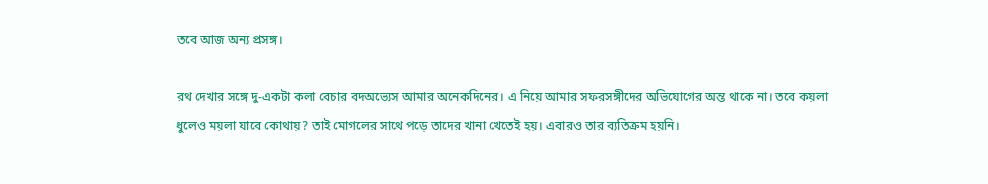তবে আজ অন্য প্রসঙ্গ।

রথ দেখার সঙ্গে দু-একটা কলা বেচার বদঅভ্যেস আমার অনেকদিনের। এ নিয়ে আমার সফরসঙ্গীদের অভিযোগের অন্ত থাকে না। তবে কয়লা ধুলেও ময়লা যাবে কোথায়? তাই মোগলের সাথে পড়ে তাদের খানা খেতেই হয়। এবারও তার ব্যতিক্রম হয়নি।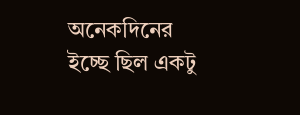অনেকদিনের ইচ্ছে ছিল একটু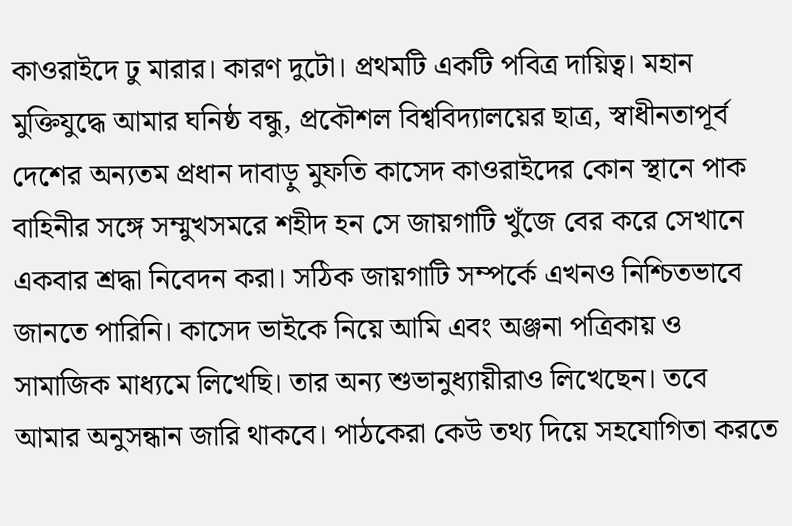কাওরাইদে ঢু মারার। কারণ দুটো। প্রথমটি একটি পবিত্র দায়িত্ব। মহান মুক্তিযুদ্ধে আমার ঘনিষ্ঠ বন্ধু, প্রকৌশল বিশ্ববিদ্যালয়ের ছাত্র, স্বাধীনতাপূর্ব দেশের অন্যতম প্রধান দাবাড়ু মুফতি কাসেদ কাওরাইদের কোন স্থানে পাক বাহিনীর সঙ্গে সম্মুখসমরে শহীদ হন সে জায়গাটি খুঁজে বের করে সেখানে একবার শ্রদ্ধা নিবেদন করা। সঠিক জায়গাটি সম্পর্কে এখনও নিশ্চিতভাবে জানতে পারিনি। কাসেদ ভাইকে নিয়ে আমি এবং অঞ্জনা পত্রিকায় ও সামাজিক মাধ্যমে লিখেছি। তার অন্য শুভানুধ্যায়ীরাও লিখেছেন। তবে আমার অনুসন্ধান জারি থাকবে। পাঠকেরা কেউ তথ্য দিয়ে সহযোগিতা করতে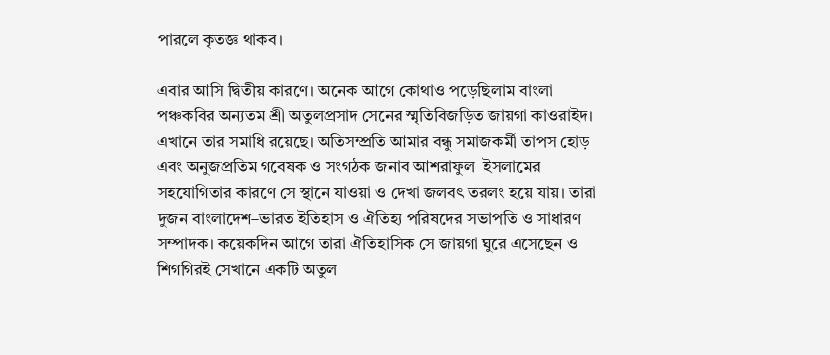পারলে কৃতজ্ঞ থাকব।

এবার আসি দ্বিতীয় কারণে। অনেক আগে কোথাও পড়েছিলাম বাংলা পঞ্চকবির অন্যতম শ্রী অতুলপ্রসাদ সেনের স্মৃতিবিজড়িত জায়গা কাওরাইদ। এখানে তার সমাধি রয়েছে। অতিসম্প্রতি আমার বন্ধু সমাজকর্মী তাপস হোড় এবং অনুজপ্রতিম গবেষক ও সংগঠক জনাব আশরাফুল  ইসলামের সহযোগিতার কারণে সে স্থানে যাওয়া ও দেখা জলবৎ তরলং হয়ে যায়। তারা দুজন বাংলাদেশ–ভারত ইতিহাস ও ঐতিহ্য পরিষদের সভাপতি ও সাধারণ সম্পাদক। কয়েকদিন আগে তারা ঐতিহাসিক সে জায়গা ঘুরে এসেছেন ও শিগগিরই সেখানে একটি অতুল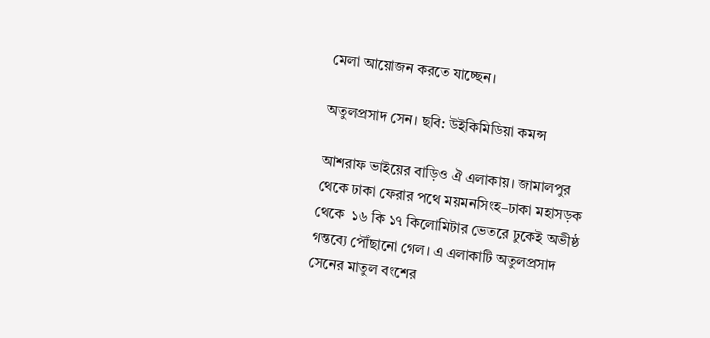মেলা আয়োজন করতে যাচ্ছেন।

অতুলপ্রসাদ সেন। ছবি: উইকিমিডিয়া কমন্স

আশরাফ ভাইয়ের বাড়িও ঐ এলাকায়। জামালপুর থেকে ঢাকা ফেরার পথে ময়মনসিংহ–ঢাকা মহাসড়ক থেকে  ১৬ কি ১৭ কিলোমিটার ভেতরে ঢুকেই অভীষ্ঠ গন্তব্যে পৌঁছানো গেল। এ এলাকাটি অতুলপ্রসাদ সেনের মাতুল বংশের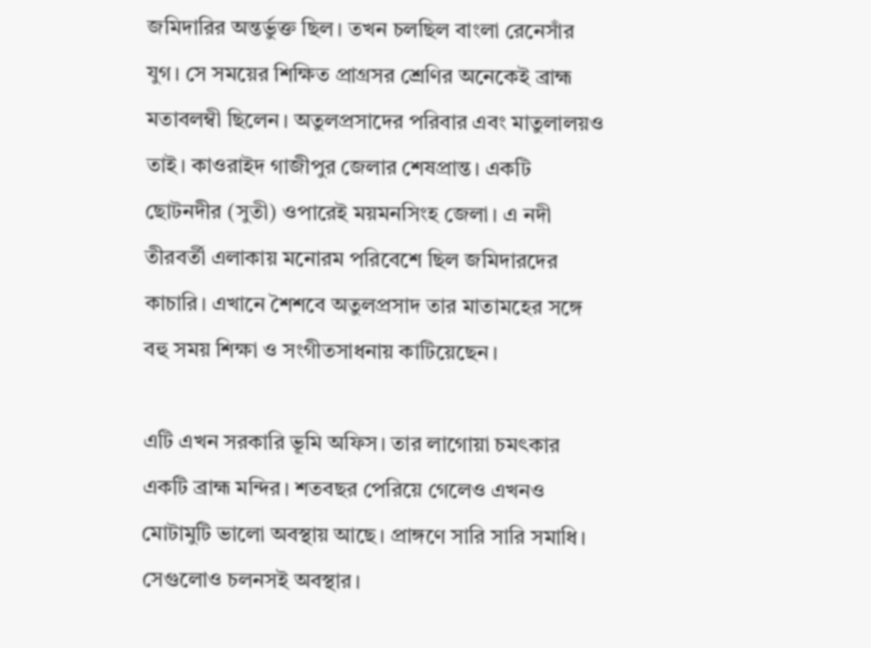জমিদারির অন্তর্ভুক্ত ছিল। তখন চলছিল বাংলা রেনেসাঁর যুগ। সে সময়ের শিক্ষিত প্রাগ্রসর শ্রেণির অনেকেই ব্রাহ্ম মতাবলম্বী ছিলেন। অতুলপ্রসাদের পরিবার এবং মাতুলালয়ও তাই। কাওরাইদ গাজীপুর জেলার শেষপ্রান্ত। একটি ছোটনদীর (সুতী) ওপারেই ময়মনসিংহ জেলা। এ নদী তীরবর্তী এলাকায় মনোরম পরিবেশে ছিল জমিদারদের কাচারি। এখানে শৈশবে অতুলপ্রসাদ তার মাতামহের সঙ্গে বহু সময় শিক্ষা ও সংগীতসাধনায় কাটিয়েছেন।

এটি এখন সরকারি ভূমি অফিস। তার লাগোয়া চমৎকার একটি ব্রাহ্ম মন্দির। শতবছর পেরিয়ে গেলেও এখনও মোটামুটি ভালো অবস্থায় আছে। প্রাঙ্গণে সারি সারি সমাধি। সেগুলোও চলনসই অবস্থার।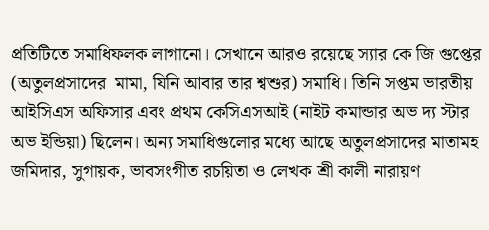প্রতিটিতে সমাধিফলক লাগানো। সেখানে আরও রয়েছে স্যার কে জি গুপ্তের (অতুলপ্রসাদের  মামা, যিনি আবার তার শ্বশুর) সমাধি। তিনি সপ্তম ভারতীয় আইসিএস অফিসার এবং প্রথম কেসিএসআই (নাইট কমান্ডার অভ দ্য স্টার অভ ইন্ডিয়া) ছিলেন। অন্য সমাধিগুলোর মধ্যে আছে অতুলপ্রসাদের মাতামহ জমিদার, সুগায়ক, ভাবসংগীত রচয়িতা ও লেখক শ্রী কালী নারায়ণ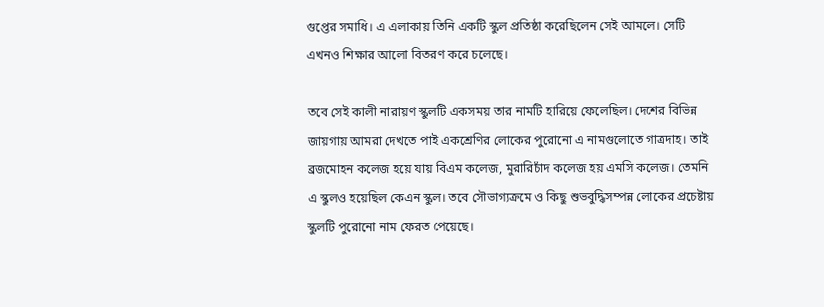গুপ্তের সমাধি। এ এলাকায় তিনি একটি স্কুল প্রতিষ্ঠা করেছিলেন সেই আমলে। সেটি এখনও শিক্ষার আলো বিতরণ করে চলেছে।

তবে সেই কালী নারায়ণ স্কুলটি একসময় তার নামটি হারিয়ে ফেলেছিল। দেশের বিভিন্ন জায়গায় আমরা দেখতে পাই একশ্রেণির লোকের পুরোনো এ নামগুলোতে গাত্রদাহ। তাই ব্রজমোহন কলেজ হয়ে যায় বিএম কলেজ, মুরারিচাঁদ কলেজ হয় এমসি কলেজ। তেমনি এ স্কুলও হয়েছিল কেএন স্কুল। তবে সৌভাগ্যক্রমে ও কিছু শুভবুদ্ধিসম্পন্ন লোকের প্রচেষ্টায় স্কুলটি পুরোনো নাম ফেরত পেয়েছে।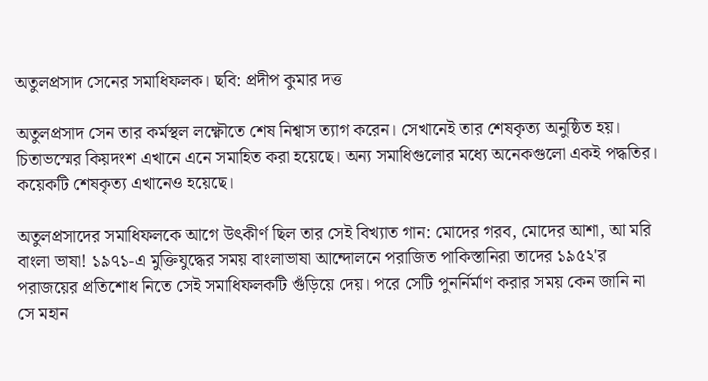অতুলপ্রসাদ সেনের সমাধিফলক। ছবি: প্রদীপ কুমার দত্ত

অতুলপ্রসাদ সেন তার কর্মস্থল লক্ষ্ণৌতে শেষ নিশ্বাস ত্যাগ করেন। সেখানেই তার শেষকৃত্য অনুষ্ঠিত হয়। চিতাভস্মের কিয়দংশ এখানে এনে সমাহিত করা হয়েছে। অন্য সমাধিগুলোর মধ্যে অনেকগুলো একই পদ্ধতির। কয়েকটি শেষকৃত্য এখানেও হয়েছে।

অতুলপ্রসাদের সমাধিফলকে আগে উৎকীর্ণ ছিল তার সেই বিখ্যাত গান: মোদের গরব, মোদের আশা, আ মরি বাংলা ভাষা! ১৯৭১-এ মুক্তিযুদ্ধের সময় বাংলাভাষা আন্দোলনে পরাজিত পাকিস্তানিরা তাদের ১৯৫২'র পরাজয়ের প্রতিশোধ নিতে সেই সমাধিফলকটি গুঁড়িয়ে দেয়। পরে সেটি পুনর্নির্মাণ করার সময় কেন জানি না সে মহান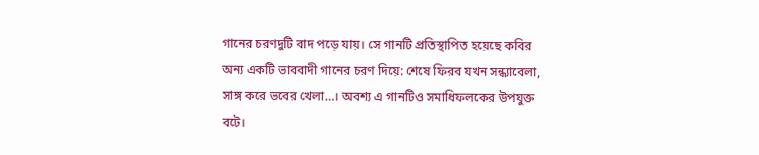গানের চরণদুটি বাদ পড়ে যায়। সে গানটি প্রতিস্থাপিত হয়েছে কবির অন্য একটি ভাববাদী গানের চরণ দিয়ে: শেষে ফিরব যখন সন্ধ্যাবেলা, সাঙ্গ করে ভবের খেলা…। অবশ্য এ গানটিও সমাধিফলকের উপযুক্ত বটে।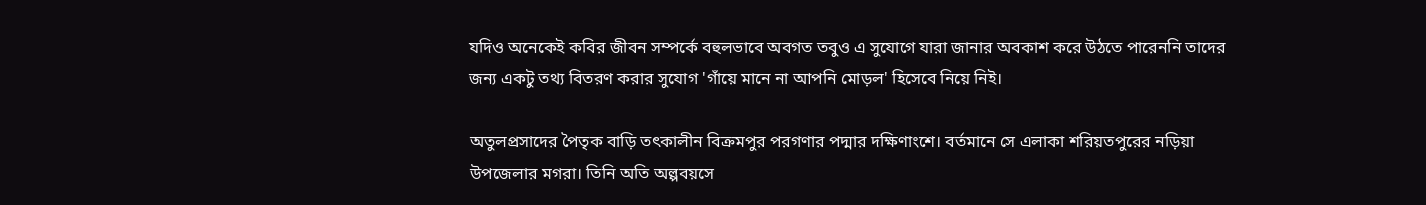যদিও অনেকেই কবির জীবন সম্পর্কে বহুলভাবে অবগত তবুও এ সুযোগে যারা জানার অবকাশ করে উঠতে পারেননি তাদের জন্য একটু তথ্য বিতরণ করার সুযোগ 'গাঁয়ে মানে না আপনি মোড়ল' হিসেবে নিয়ে নিই।

অতুলপ্রসাদের পৈতৃক বাড়ি তৎকালীন বিক্রমপুর পরগণার পদ্মার দক্ষিণাংশে। বর্তমানে সে এলাকা শরিয়তপুরের নড়িয়া উপজেলার মগরা। তিনি অতি অল্পবয়সে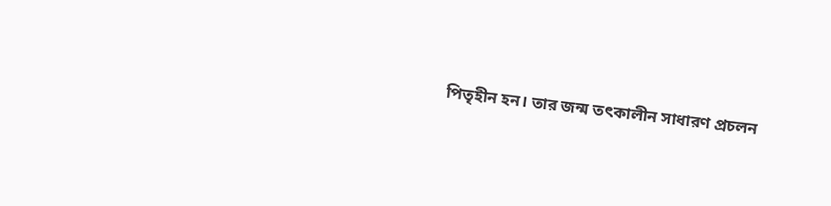পিতৃহীন হন। তার জন্ম তৎকালীন সাধারণ প্রচলন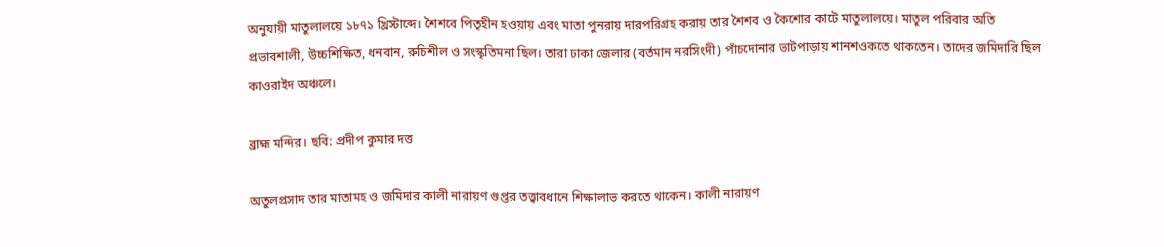অনুযায়ী মাতুলালয়ে ১৮৭১ খ্রিস্টাব্দে। শৈশবে পিতৃহীন হওয়ায় এবং মাতা পুনরায় দারপরিগ্রহ করায় তার শৈশব ও কৈশোর কাটে মাতুলালয়ে। মাতুল পরিবার অতি প্রভাবশালী, উচ্চশিক্ষিত, ধনবান, রুচিশীল ও সংস্কৃতিমনা ছিল। তারা ঢাকা জেলার (বর্তমান নরসিংদী) পাঁচদোনার ভাটপাড়ায় শানশওকতে থাকতেন। তাদের জমিদারি ছিল কাওরাইদ অঞ্চলে।

ব্রাহ্ম মন্দির। ছবি: প্রদীপ কুমার দত্ত

অতুলপ্রসাদ তার মাতামহ ও জমিদার কালী নারায়ণ গুপ্তর তত্ত্বাবধানে শিক্ষালাভ করতে থাকেন। কালী নারায়ণ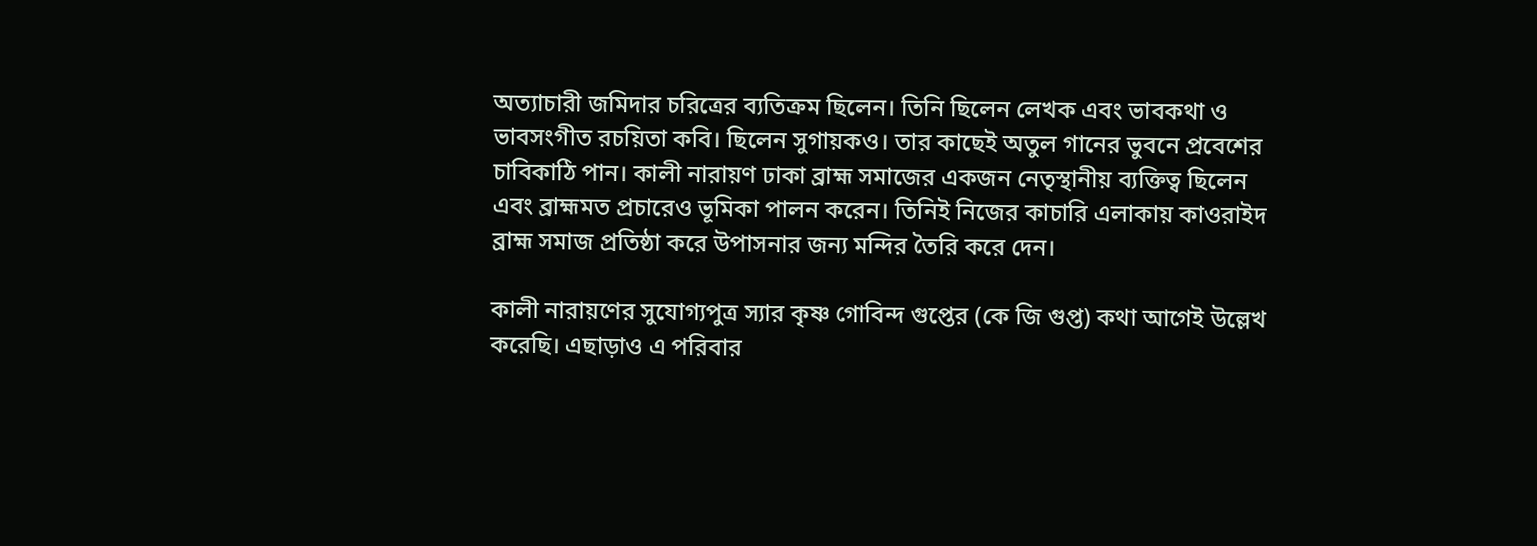অত্যাচারী জমিদার চরিত্রের ব্যতিক্রম ছিলেন। তিনি ছিলেন লেখক এবং ভাবকথা ও ভাবসংগীত রচয়িতা কবি। ছিলেন সুগায়কও। তার কাছেই অতুল গানের ভুবনে প্রবেশের চাবিকাঠি পান। কালী নারায়ণ ঢাকা ব্রাহ্ম সমাজের একজন নেতৃস্থানীয় ব্যক্তিত্ব ছিলেন এবং ব্রাহ্মমত প্রচারেও ভূমিকা পালন করেন। তিনিই নিজের কাচারি এলাকায় কাওরাইদ ব্রাহ্ম সমাজ প্রতিষ্ঠা করে উপাসনার জন্য মন্দির তৈরি করে দেন।

কালী নারায়ণের সুযোগ্যপুত্র স্যার কৃষ্ণ গোবিন্দ গুপ্তের (কে জি গুপ্ত) কথা আগেই উল্লেখ করেছি। এছাড়াও এ পরিবার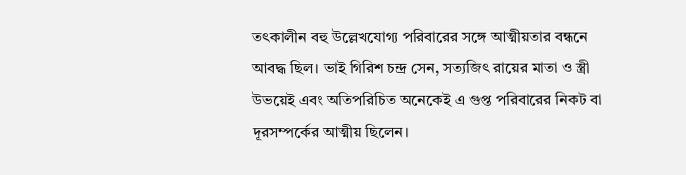তৎকালীন বহু উল্লেখযোগ্য পরিবারের সঙ্গে আত্মীয়তার বন্ধনে আবদ্ধ ছিল। ভাই গিরিশ চন্দ্র সেন, সত্যজিৎ রায়ের মাতা ও স্ত্রী উভয়েই এবং অতিপরিচিত অনেকেই এ গুপ্ত পরিবারের নিকট বা দূরসম্পর্কের আত্মীয় ছিলেন।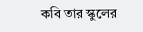কবি তার স্কুলের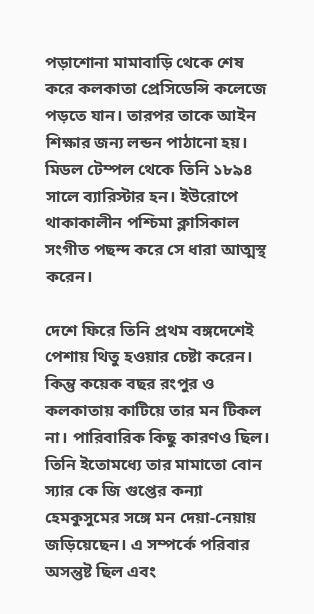পড়াশোনা মামাবাড়ি থেকে শেষ করে কলকাতা প্রেসিডেন্সি কলেজে পড়তে যান। তারপর তাকে আইন শিক্ষার জন্য লন্ডন পাঠানো হয়। মিডল টেম্পল থেকে তিনি ১৮৯৪ সালে ব্যারিস্টার হন। ইউরোপে থাকাকালীন পশ্চিমা ক্লাসিকাল সংগীত পছন্দ করে সে ধারা আত্মস্থ করেন।

দেশে ফিরে তিনি প্রথম বঙ্গদেশেই পেশায় থিতু হওয়ার চেষ্টা করেন। কিন্তু কয়েক বছর রংপুর ও কলকাতায় কাটিয়ে তার মন টিকল না। পারিবারিক কিছু কারণও ছিল। তিনি ইতোমধ্যে তার মামাতো বোন স্যার কে জি গুপ্তের কন্যা হেমকুসুমের সঙ্গে মন দেয়া-নেয়ায় জড়িয়েছেন। এ সম্পর্কে পরিবার অসন্তুষ্ট ছিল এবং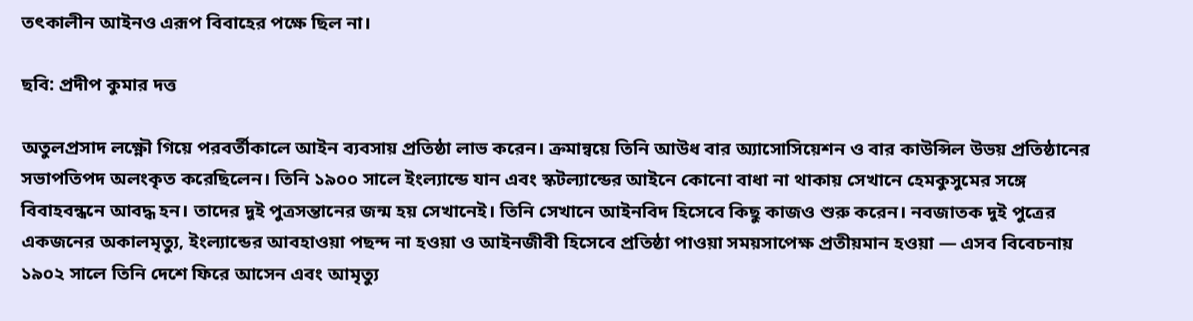তৎকালীন আইনও এরূপ বিবাহের পক্ষে ছিল না।

ছবি: প্রদীপ কুমার দত্ত

অতুলপ্রসাদ লক্ষ্ণৌ গিয়ে পরবর্তীকালে আইন ব্যবসায় প্রতিষ্ঠা লাভ করেন। ক্রমান্বয়ে তিনি আউধ বার অ্যাসোসিয়েশন ও বার কাউন্সিল উভয় প্রতিষ্ঠানের সভাপতিপদ অলংকৃত করেছিলেন। তিনি ১৯০০ সালে ইংল্যান্ডে যান এবং স্কটল্যান্ডের আইনে কোনো বাধা না থাকায় সেখানে হেমকুসুমের সঙ্গে বিবাহবন্ধনে আবদ্ধ হন। তাদের দুই পুত্রসন্তানের জন্ম হয় সেখানেই। তিনি সেখানে আইনবিদ হিসেবে কিছু কাজও শুরু করেন। নবজাতক দুই পুত্রের একজনের অকালমৃত্যু, ইংল্যান্ডের আবহাওয়া পছন্দ না হওয়া ও আইনজীবী হিসেবে প্রতিষ্ঠা পাওয়া সময়সাপেক্ষ প্রতীয়মান হওয়া — এসব বিবেচনায় ১৯০২ সালে তিনি দেশে ফিরে আসেন এবং আমৃত্যু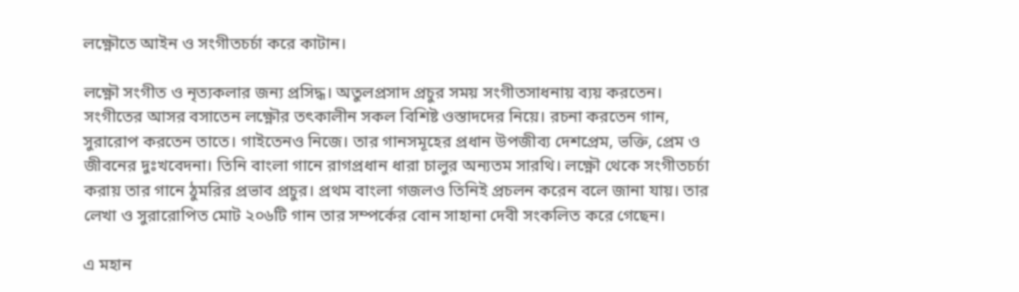লক্ষ্ণৌতে আইন ও সংগীতচর্চা করে কাটান।

লক্ষ্ণৌ সংগীত ও নৃত্যকলার জন্য প্রসিদ্ধ। অতুলপ্রসাদ প্রচুর সময় সংগীতসাধনায় ব্যয় করতেন। সংগীতের আসর বসাতেন লক্ষ্ণৌর তৎকালীন সকল বিশিষ্ট ওস্তাদদের নিয়ে। রচনা করতেন গান, সুরারোপ করতেন তাতে। গাইতেনও নিজে। তার গানসমূহের প্রধান উপজীব্য দেশপ্রেম, ভক্তি, প্রেম ও জীবনের দুঃখবেদনা। তিনি বাংলা গানে রাগপ্রধান ধারা চালুর অন্যতম সারথি। লক্ষ্ণৌ থেকে সংগীতচর্চা করায় তার গানে ঠুমরির প্রভাব প্রচুর। প্রথম বাংলা গজলও তিনিই প্রচলন করেন বলে জানা যায়। তার লেখা ও সুরারোপিত মোট ২০৬টি গান তার সম্পর্কের বোন সাহানা দেবী সংকলিত করে গেছেন।

এ মহান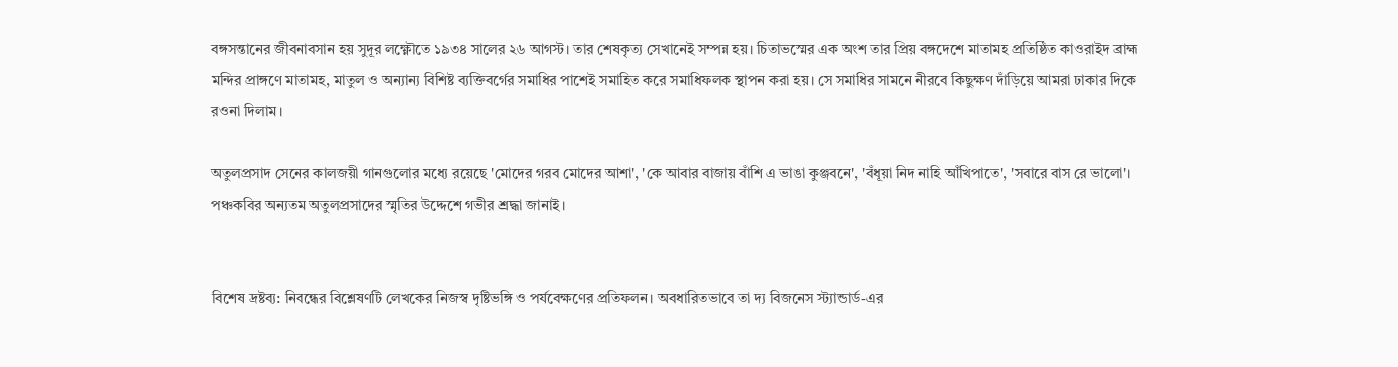বঙ্গসন্তানের জীবনাবসান হয় সুদূর লক্ষ্ণৌতে ১৯৩৪ সালের ২৬ আগস্ট। তার শেষকৃত্য সেখানেই সম্পন্ন হয়। চিতাভস্মের এক অংশ তার প্রিয় বঙ্গদেশে মাতামহ প্রতিষ্ঠিত কাওরাইদ ব্রাহ্ম মন্দির প্রাঙ্গণে মাতামহ, মাতুল ও অন্যান্য বিশিষ্ট ব্যক্তিবর্গের সমাধির পাশেই সমাহিত করে সমাধিফলক স্থাপন করা হয়। সে সমাধির সামনে নীরবে কিছুক্ষণ দাঁড়িয়ে আমরা ঢাকার দিকে রওনা দিলাম।

অতুলপ্রসাদ সেনের কালজয়ী গানগুলোর মধ্যে রয়েছে 'মোদের গরব মোদের আশা', 'কে আবার বাজায় বাঁশি এ ভাঙা কুঞ্জবনে', 'বঁধূয়া নিদ নাহি আঁখিপাতে', 'সবারে বাস রে ভালো'। পঞ্চকবির অন্যতম অতুলপ্রসাদের স্মৃতির উদ্দেশে গভীর শ্রদ্ধা জানাই।


বিশেষ দ্রষ্টব্য: নিবন্ধের বিশ্লেষণটি লেখকের নিজস্ব দৃষ্টিভঙ্গি ও পর্যবেক্ষণের প্রতিফলন। অবধারিতভাবে তা দ্য বিজনেস স্ট্যান্ডার্ড-এর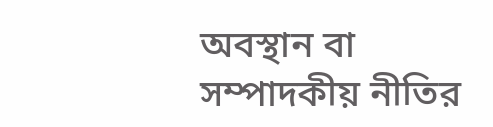অবস্থান বা সম্পাদকীয় নীতির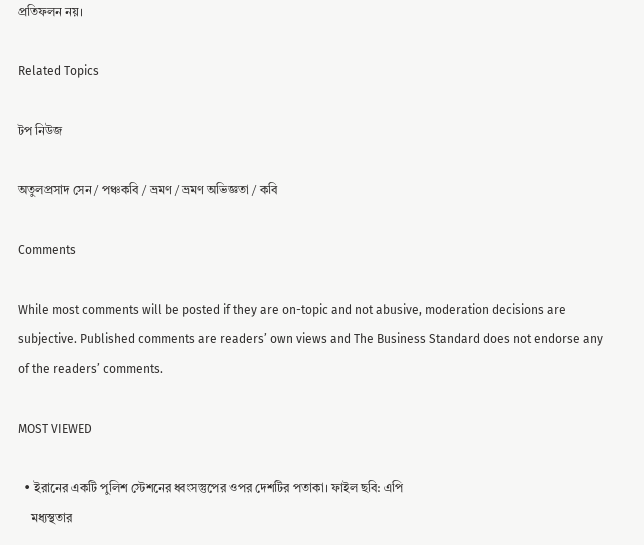প্রতিফলন নয়।

Related Topics

টপ নিউজ

অতুলপ্রসাদ সেন / পঞ্চকবি / ভ্রমণ / ভ্রমণ অভিজ্ঞতা / কবি

Comments

While most comments will be posted if they are on-topic and not abusive, moderation decisions are subjective. Published comments are readers’ own views and The Business Standard does not endorse any of the readers’ comments.

MOST VIEWED

  • ইরানের একটি পুলিশ স্টেশনের ধ্বংসস্তুপের ওপর দেশটির পতাকা। ফাইল ছবি: এপি
    মধ্যস্থতার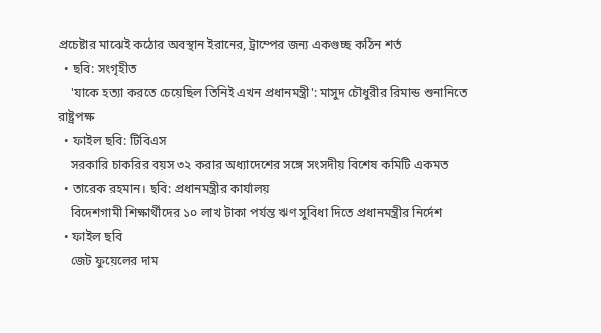প্রচেষ্টার মাঝেই কঠোর অবস্থান ইরানের, ট্রাম্পের জন্য একগুচ্ছ কঠিন শর্ত
  • ছবি: সংগৃহীত
    'যাকে হত্যা করতে চেয়েছিল তিনিই এখন প্রধানমন্ত্রী': মাসুদ চৌধুরীর রিমান্ড শুনানিতে রাষ্ট্রপক্ষ
  • ফাইল ছবি: টিবিএস
    সরকারি চাকরির বয়স ৩২ করার অধ্যাদেশের সঙ্গে সংসদীয় বিশেষ কমিটি একমত
  • তারেক রহমান। ছবি: প্রধানমন্ত্রীর কার্যালয়
    বিদেশগামী শিক্ষার্থীদের ১০ লাখ টাকা পর্যন্ত ঋণ সুবিধা দিতে প্রধানমন্ত্রীর নির্দেশ
  • ফাইল ছবি
    জেট ফুয়েলের দাম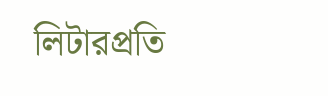লিটারপ্রতি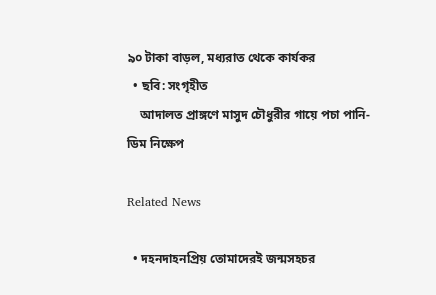৯০ টাকা বাড়ল, মধ্যরাত থেকে কার্যকর
  • ছবি: সংগৃহীত
    আদালত প্রাঙ্গণে মাসুদ চৌধুরীর গায়ে পচা পানি-ডিম নিক্ষেপ

Related News

  • দহনদাহনপ্রিয় তোমাদেরই জন্মসহচর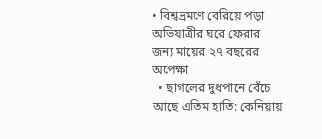• বিশ্বভ্রমণে বেরিয়ে পড়া অভিযাত্রীর ঘরে ফেরার জন্য মায়ের ২৭ বছরের অপেক্ষা
  • ছাগলের দুধপানে বেঁচে আছে এতিম হাতি: কেনিয়ায়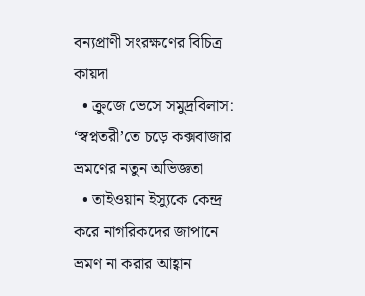বন্যপ্রাণী সংরক্ষণের বিচিত্র কায়দা
  • ক্রুজে ভেসে সমুদ্রবিলাস: ‘স্বপ্নতরী’তে চড়ে কক্সবাজার ভ্রমণের নতুন অভিজ্ঞতা
  • তাইওয়ান ইস্যুকে কেন্দ্র করে নাগরিকদের জাপানে ভ্রমণ না করার আহ্বান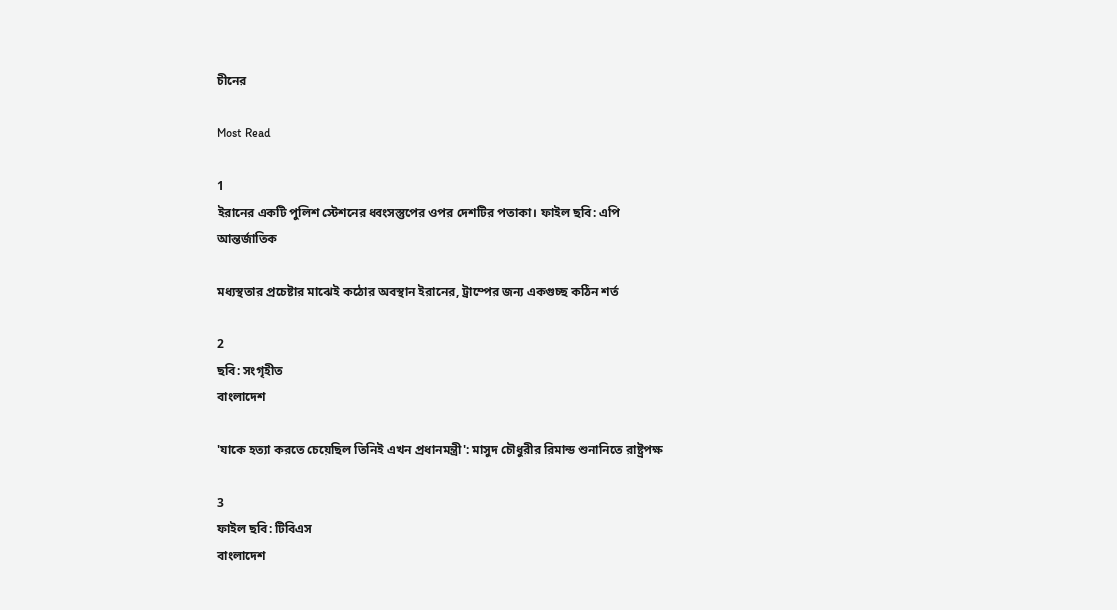চীনের

Most Read

1
ইরানের একটি পুলিশ স্টেশনের ধ্বংসস্তুপের ওপর দেশটির পতাকা। ফাইল ছবি: এপি
আন্তর্জাতিক

মধ্যস্থতার প্রচেষ্টার মাঝেই কঠোর অবস্থান ইরানের, ট্রাম্পের জন্য একগুচ্ছ কঠিন শর্ত

2
ছবি: সংগৃহীত
বাংলাদেশ

'যাকে হত্যা করতে চেয়েছিল তিনিই এখন প্রধানমন্ত্রী': মাসুদ চৌধুরীর রিমান্ড শুনানিতে রাষ্ট্রপক্ষ

3
ফাইল ছবি: টিবিএস
বাংলাদেশ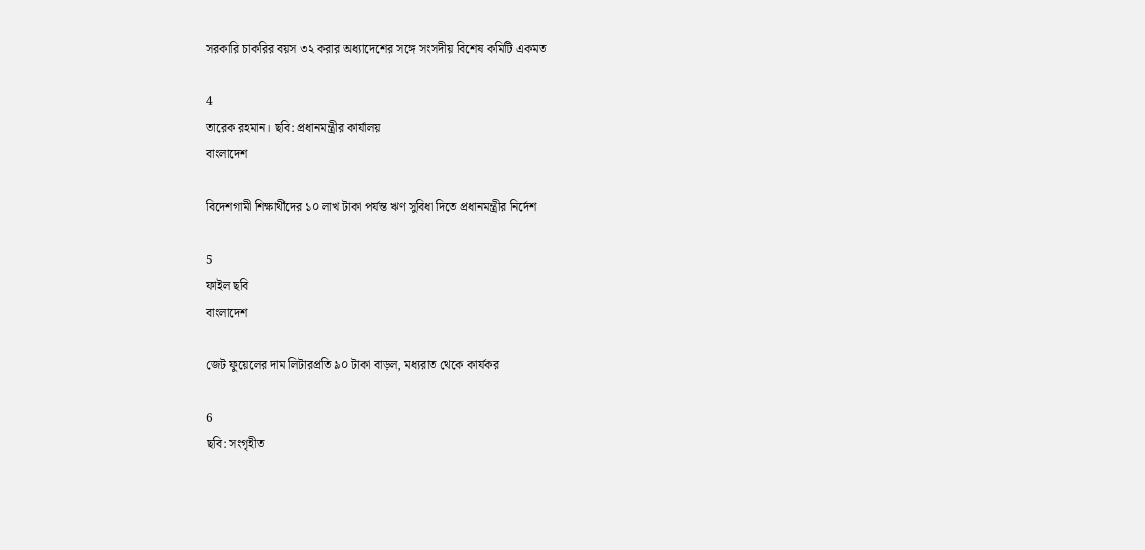সরকারি চাকরির বয়স ৩২ করার অধ্যাদেশের সঙ্গে সংসদীয় বিশেষ কমিটি একমত

4
তারেক রহমান। ছবি: প্রধানমন্ত্রীর কার্যালয়
বাংলাদেশ

বিদেশগামী শিক্ষার্থীদের ১০ লাখ টাকা পর্যন্ত ঋণ সুবিধা দিতে প্রধানমন্ত্রীর নির্দেশ

5
ফাইল ছবি
বাংলাদেশ

জেট ফুয়েলের দাম লিটারপ্রতি ৯০ টাকা বাড়ল, মধ্যরাত থেকে কার্যকর

6
ছবি: সংগৃহীত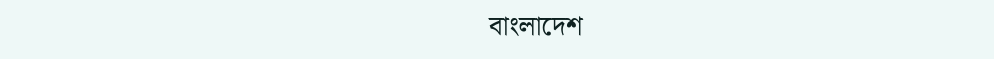বাংলাদেশ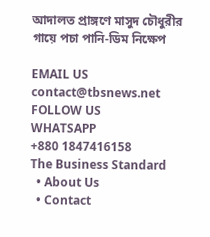আদালত প্রাঙ্গণে মাসুদ চৌধুরীর গায়ে পচা পানি-ডিম নিক্ষেপ

EMAIL US
contact@tbsnews.net
FOLLOW US
WHATSAPP
+880 1847416158
The Business Standard
  • About Us
  • Contact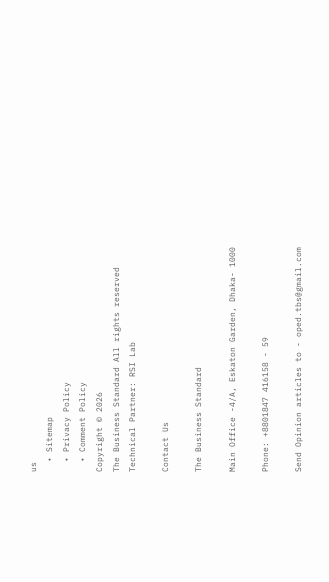us
  • Sitemap
  • Privacy Policy
  • Comment Policy
Copyright © 2026
The Business Standard All rights reserved
Technical Partner: RSI Lab

Contact Us

The Business Standard

Main Office -4/A, Eskaton Garden, Dhaka- 1000

Phone: +8801847 416158 - 59

Send Opinion articles to - oped.tbs@gmail.com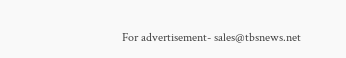For advertisement- sales@tbsnews.net